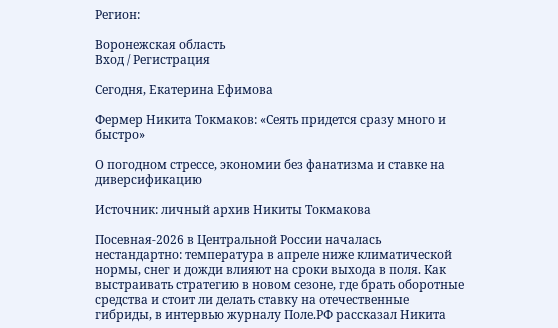Регион:

Воронежская область
Вход / Регистрация

Сегодня, Екатерина Ефимова

Фермер Никита Токмаков: «Сеять придется сразу много и быстро»

О погодном стрессе, экономии без фанатизма и ставке на диверсификацию

Источник: личный архив Никиты Токмакова

Посевная-2026 в Центральной России началась нестандартно: температура в апреле ниже климатической нормы, снег и дожди влияют на сроки выхода в поля. Как выстраивать стратегию в новом сезоне, где брать оборотные средства и стоит ли делать ставку на отечественные гибриды, в интервью журналу Поле.РФ рассказал Никита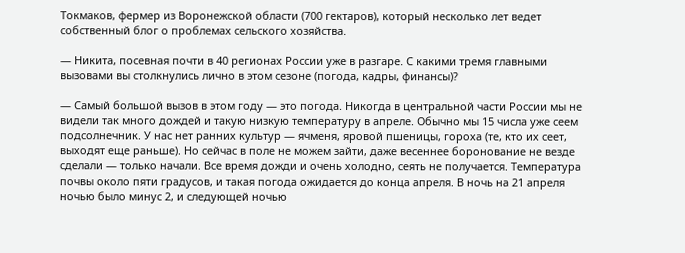Токмаков, фермер из Воронежской области (700 гектаров), который несколько лет ведет собственный блог о проблемах сельского хозяйства.

— Никита, посевная почти в 40 регионах России уже в разгаре. С какими тремя главными вызовами вы столкнулись лично в этом сезоне (погода, кадры, финансы)?

— Самый большой вызов в этом году — это погода. Никогда в центральной части России мы не видели так много дождей и такую низкую температуру в апреле. Обычно мы 15 числа уже сеем подсолнечник. У нас нет ранних культур — ячменя, яровой пшеницы, гороха (те, кто их сеет, выходят еще раньше). Но сейчас в поле не можем зайти, даже весеннее боронование не везде сделали — только начали. Все время дожди и очень холодно, сеять не получается. Температура почвы около пяти градусов, и такая погода ожидается до конца апреля. В ночь на 21 апреля ночью было минус 2, и следующей ночью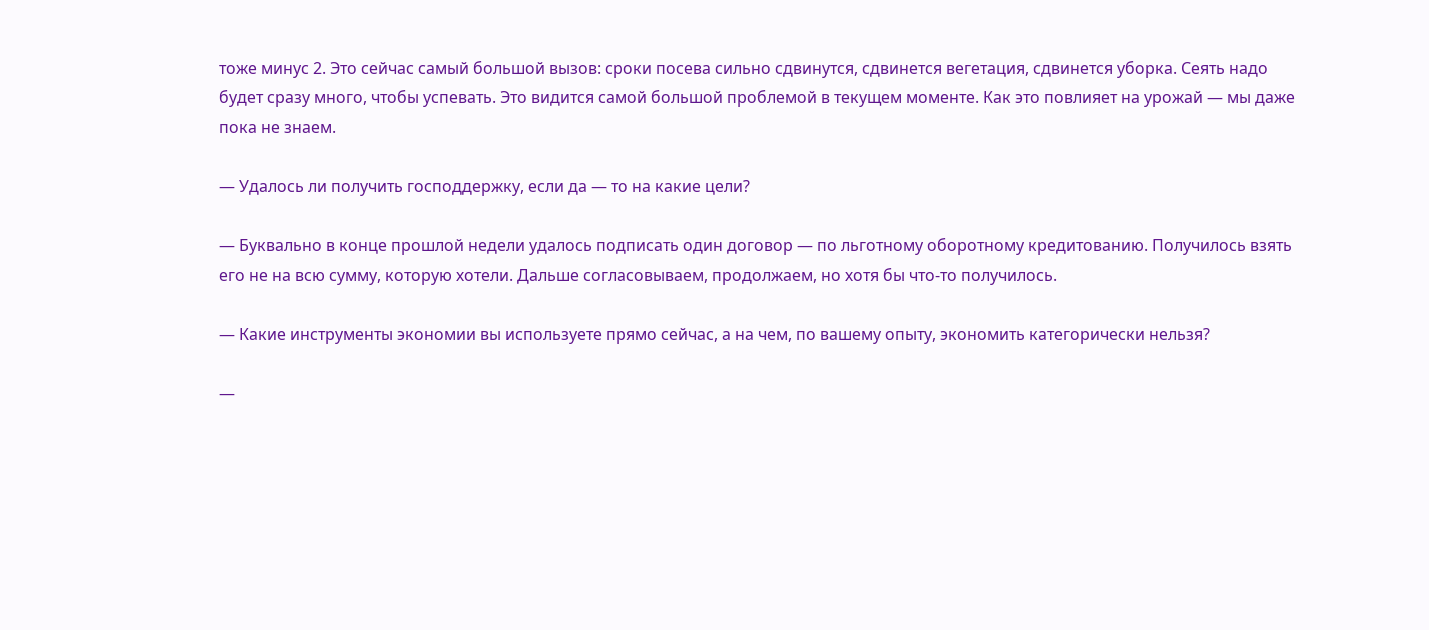тоже минус 2. Это сейчас самый большой вызов: сроки посева сильно сдвинутся, сдвинется вегетация, сдвинется уборка. Сеять надо будет сразу много, чтобы успевать. Это видится самой большой проблемой в текущем моменте. Как это повлияет на урожай — мы даже пока не знаем.

— Удалось ли получить господдержку, если да — то на какие цели?

— Буквально в конце прошлой недели удалось подписать один договор — по льготному оборотному кредитованию. Получилось взять его не на всю сумму, которую хотели. Дальше согласовываем, продолжаем, но хотя бы что-то получилось.

— Какие инструменты экономии вы используете прямо сейчас, а на чем, по вашему опыту, экономить категорически нельзя?

—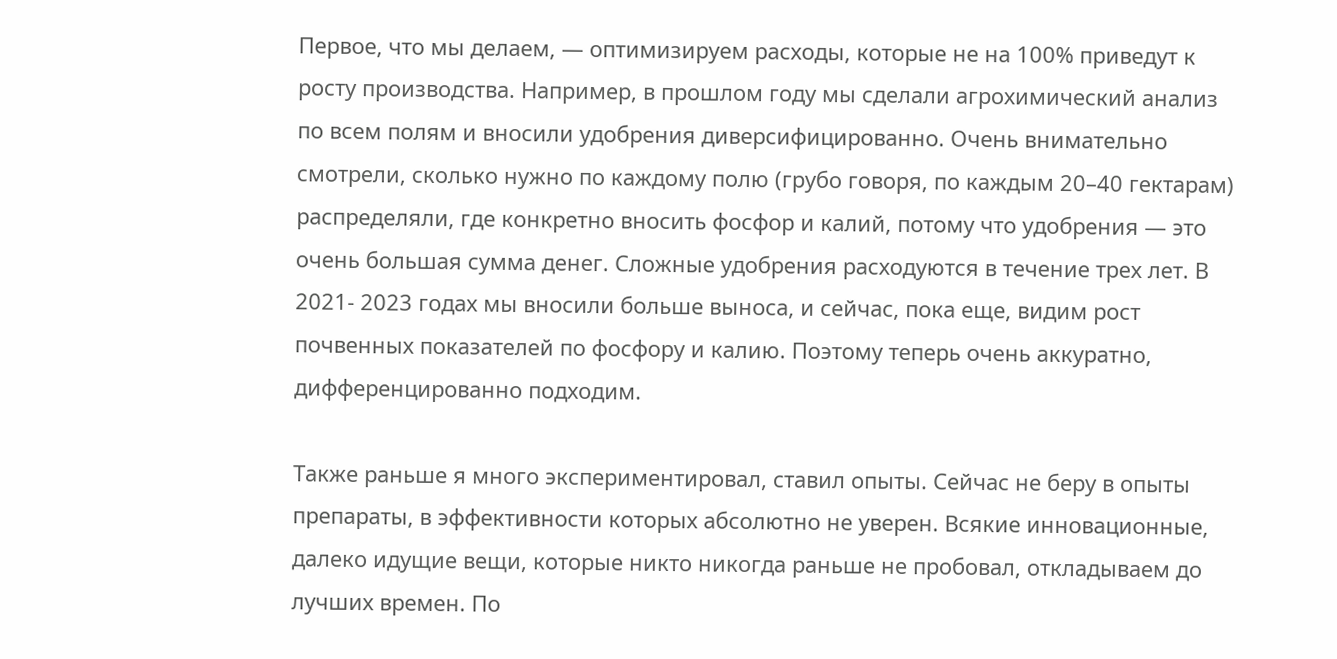Первое, что мы делаем, — оптимизируем расходы, которые не на 100% приведут к росту производства. Например, в прошлом году мы сделали агрохимический анализ по всем полям и вносили удобрения диверсифицированно. Очень внимательно смотрели, сколько нужно по каждому полю (грубо говоря, по каждым 20–40 гектарам) распределяли, где конкретно вносить фосфор и калий, потому что удобрения — это  очень большая сумма денег. Сложные удобрения расходуются в течение трех лет. В 2021- 2023 годах мы вносили больше выноса, и сейчас, пока еще, видим рост почвенных показателей по фосфору и калию. Поэтому теперь очень аккуратно, дифференцированно подходим.

Также раньше я много экспериментировал, ставил опыты. Сейчас не беру в опыты препараты, в эффективности которых абсолютно не уверен. Всякие инновационные, далеко идущие вещи, которые никто никогда раньше не пробовал, откладываем до лучших времен. По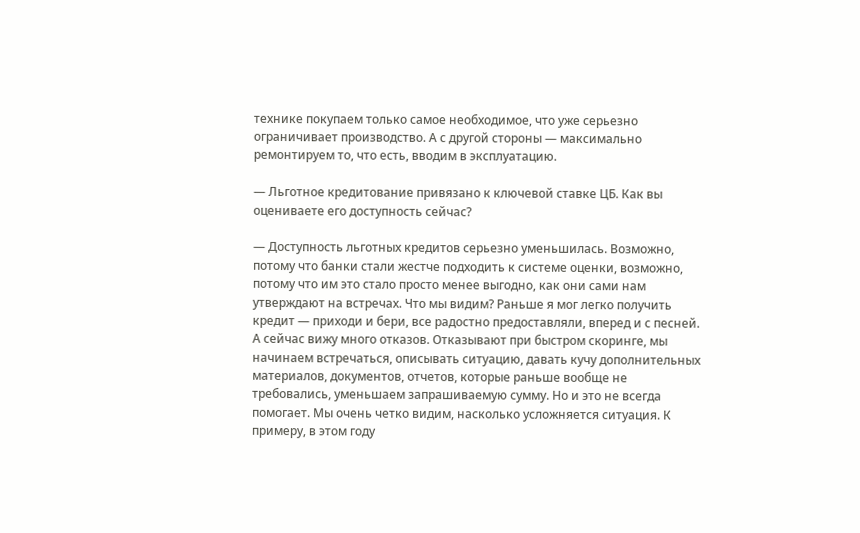технике покупаем только самое необходимое, что уже серьезно ограничивает производство. А с другой стороны — максимально ремонтируем то, что есть, вводим в эксплуатацию.

— Льготное кредитование привязано к ключевой ставке ЦБ. Как вы оцениваете его доступность сейчас?

— Доступность льготных кредитов серьезно уменьшилась. Возможно, потому что банки стали жестче подходить к системе оценки, возможно, потому что им это стало просто менее выгодно, как они сами нам утверждают на встречах. Что мы видим? Раньше я мог легко получить кредит — приходи и бери, все радостно предоставляли, вперед и с песней. А сейчас вижу много отказов. Отказывают при быстром скоринге, мы начинаем встречаться, описывать ситуацию, давать кучу дополнительных материалов, документов, отчетов, которые раньше вообще не требовались, уменьшаем запрашиваемую сумму. Но и это не всегда помогает. Мы очень четко видим, насколько усложняется ситуация. К примеру, в этом году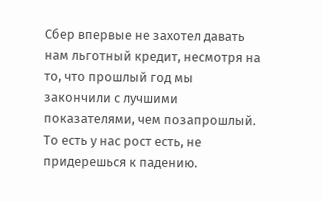Сбер впервые не захотел давать нам льготный кредит, несмотря на то, что прошлый год мы закончили с лучшими показателями, чем позапрошлый. То есть у нас рост есть, не придерешься к падению.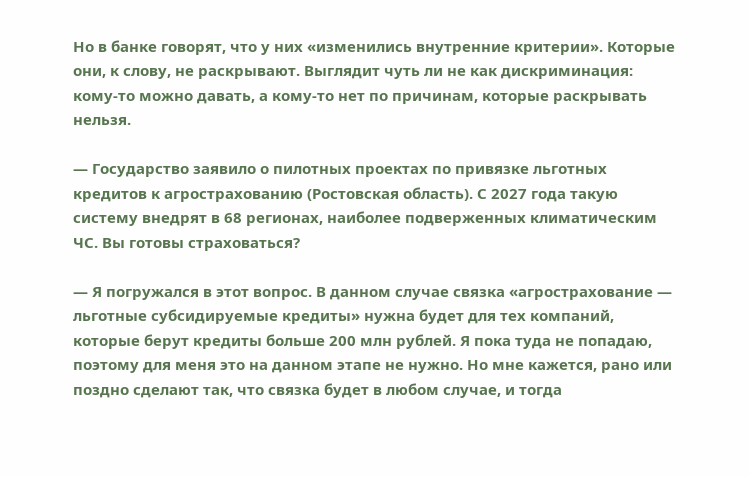Но в банке говорят, что у них «изменились внутренние критерии». Которые они, к слову, не раскрывают. Выглядит чуть ли не как дискриминация: кому-то можно давать, а кому-то нет по причинам, которые раскрывать нельзя.

— Государство заявило о пилотных проектах по привязке льготных кредитов к агрострахованию (Ростовская область). С 2027 года такую систему внедрят в 68 регионах, наиболее подверженных климатическим ЧС. Вы готовы страховаться?

— Я погружался в этот вопрос. В данном случае связка «агрострахование — льготные субсидируемые кредиты» нужна будет для тех компаний, которые берут кредиты больше 200 млн рублей. Я пока туда не попадаю, поэтому для меня это на данном этапе не нужно. Но мне кажется, рано или поздно сделают так, что связка будет в любом случае, и тогда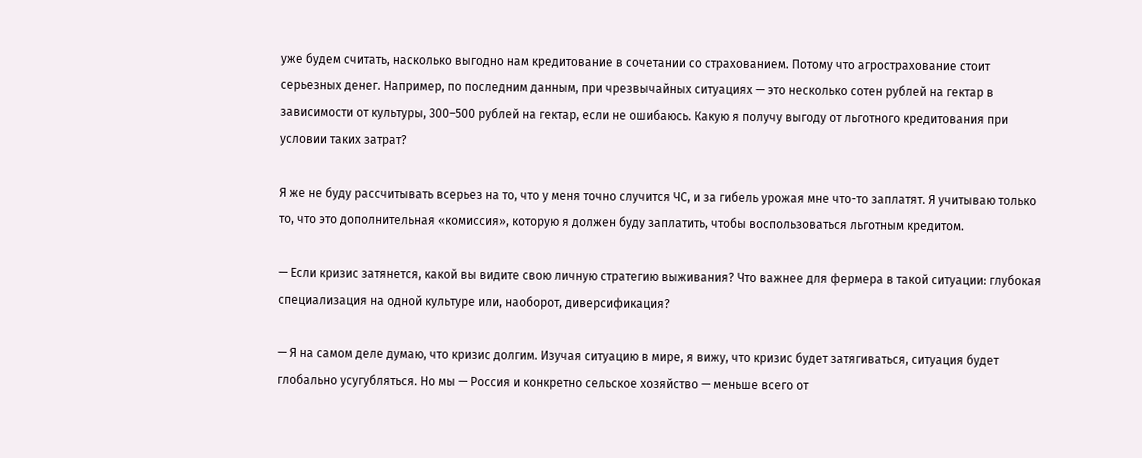уже будем считать, насколько выгодно нам кредитование в сочетании со страхованием. Потому что агрострахование стоит серьезных денег. Например, по последним данным, при чрезвычайных ситуациях — это несколько сотен рублей на гектар в зависимости от культуры, 300–500 рублей на гектар, если не ошибаюсь. Какую я получу выгоду от льготного кредитования при условии таких затрат?

Я же не буду рассчитывать всерьез на то, что у меня точно случится ЧС, и за гибель урожая мне что-то заплатят. Я учитываю только то, что это дополнительная «комиссия», которую я должен буду заплатить, чтобы воспользоваться льготным кредитом.

— Если кризис затянется, какой вы видите свою личную стратегию выживания? Что важнее для фермера в такой ситуации: глубокая специализация на одной культуре или, наоборот, диверсификация?

— Я на самом деле думаю, что кризис долгим. Изучая ситуацию в мире, я вижу, что кризис будет затягиваться, ситуация будет глобально усугубляться. Но мы — Россия и конкретно сельское хозяйство — меньше всего от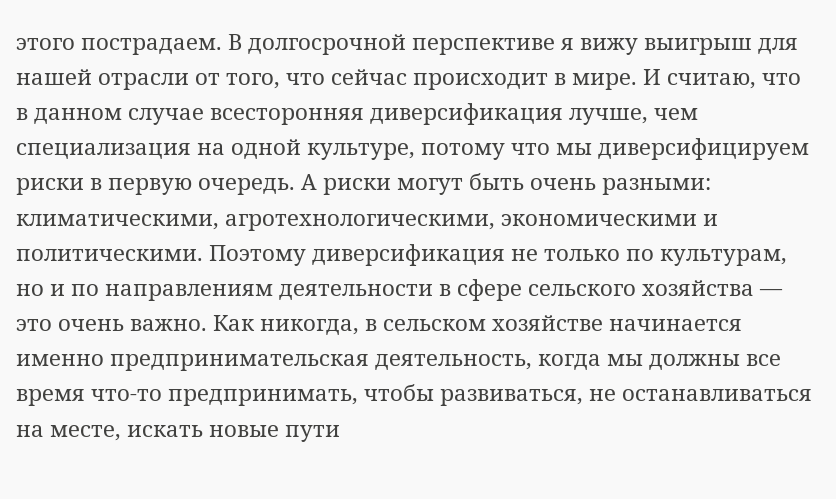этого пострадаем. В долгосрочной перспективе я вижу выигрыш для нашей отрасли от того, что сейчас происходит в мире. И считаю, что в данном случае всесторонняя диверсификация лучше, чем специализация на одной культуре, потому что мы диверсифицируем риски в первую очередь. А риски могут быть очень разными: климатическими, агротехнологическими, экономическими и политическими. Поэтому диверсификация не только по культурам, но и по направлениям деятельности в сфере сельского хозяйства — это очень важно. Как никогда, в сельском хозяйстве начинается именно предпринимательская деятельность, когда мы должны все время что-то предпринимать, чтобы развиваться, не останавливаться на месте, искать новые пути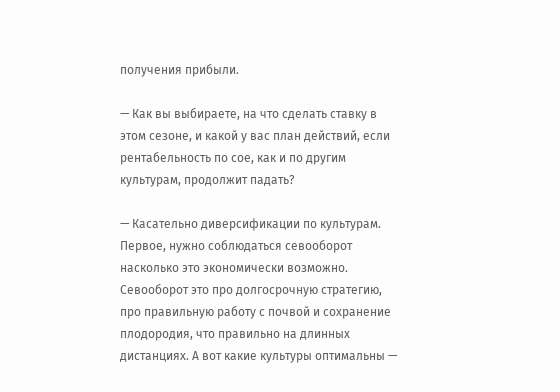получения прибыли.

— Как вы выбираете, на что сделать ставку в этом сезоне, и какой у вас план действий, если рентабельность по сое, как и по другим культурам, продолжит падать?

— Касательно диверсификации по культурам. Первое, нужно соблюдаться севооборот насколько это экономически возможно. Севооборот это про долгосрочную стратегию, про правильную работу с почвой и сохранение плодородия, что правильно на длинных дистанциях. А вот какие культуры оптимальны —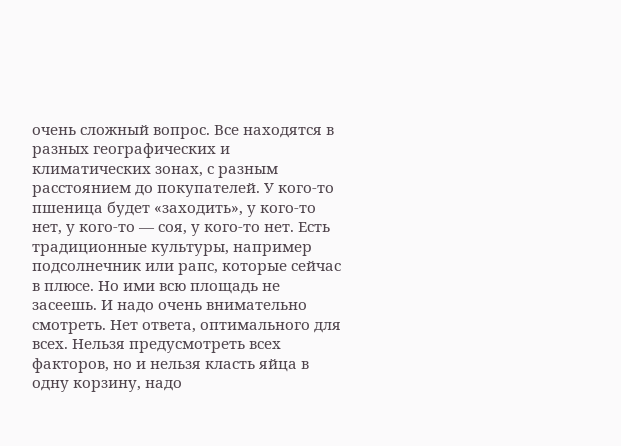очень сложный вопрос. Все находятся в разных географических и климатических зонах, с разным расстоянием до покупателей. У кого‑то пшеница будет «заходить», у кого‑то нет, у кого‑то — соя, у кого‑то нет. Есть традиционные культуры, например подсолнечник или рапс, которые сейчас в плюсе. Но ими всю площадь не засеешь. И надо очень внимательно смотреть. Нет ответа, оптимального для всех. Нельзя предусмотреть всех факторов, но и нельзя класть яйца в одну корзину, надо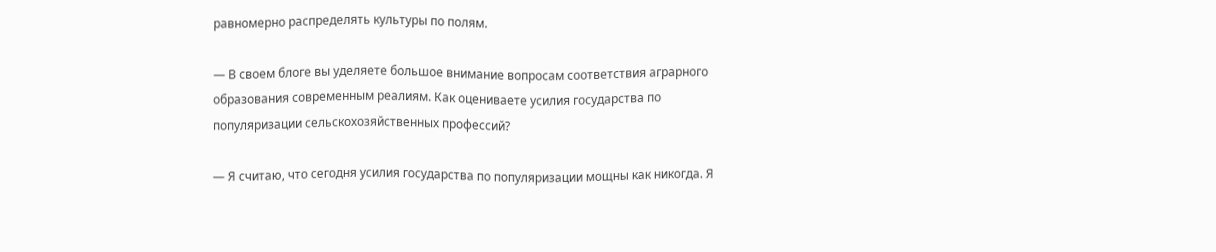равномерно распределять культуры по полям.

— В своем блоге вы уделяете большое внимание вопросам соответствия аграрного образования современным реалиям. Как оцениваете усилия государства по популяризации сельскохозяйственных профессий?

— Я считаю, что сегодня усилия государства по популяризации мощны как никогда. Я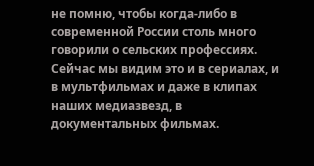не помню, чтобы когда-либо в современной России столь много говорили о сельских профессиях. Сейчас мы видим это и в сериалах, и в мультфильмах и даже в клипах наших медиазвезд, в документальных фильмах.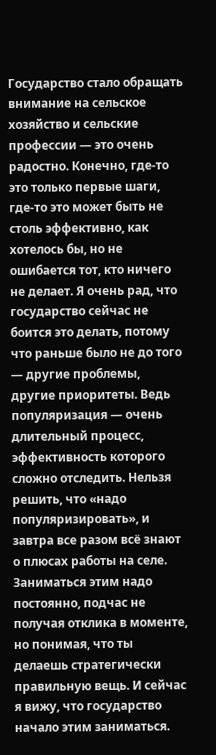Государство стало обращать внимание на сельское хозяйство и сельские профессии — это очень радостно. Конечно, где-то это только первые шаги, где-то это может быть не столь эффективно, как хотелось бы, но не ошибается тот, кто ничего не делает. Я очень рад, что государство сейчас не боится это делать, потому что раньше было не до того — другие проблемы, другие приоритеты. Ведь популяризация — очень длительный процесс, эффективность которого сложно отследить. Нельзя решить, что «надо популяризировать», и завтра все разом всё знают о плюсах работы на селе.  Заниматься этим надо постоянно, подчас не получая отклика в моменте, но понимая, что ты делаешь стратегически правильную вещь. И сейчас я вижу, что государство начало этим заниматься.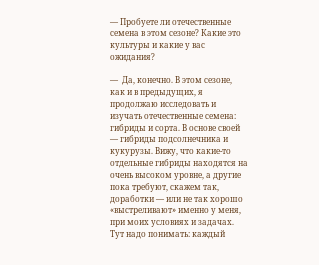— Пробуете ли отечественные семена в этом сезоне? Какие это культуры и какие у вас ожидания?

—  Да, конечно. В этом сезоне, как и в предыдущих, я продолжаю исследовать и изучать отечественные семена: гибриды и сорта. В основе своей — гибриды подсолнечника и кукурузы. Вижу, что какие-то отдельные гибриды находятся на очень высоком уровне, а другие пока требуют, скажем так, доработки — или не так хорошо «выстреливают» именно у меня, при моих условиях и задачах. Тут надо понимать: каждый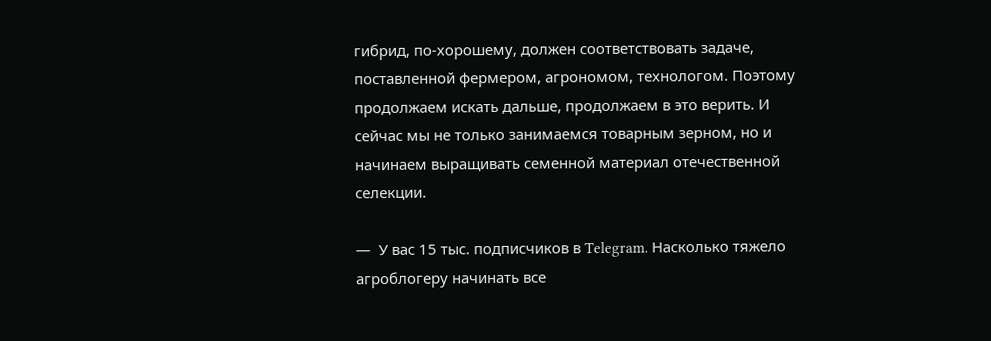гибрид, по-хорошему, должен соответствовать задаче, поставленной фермером, агрономом, технологом. Поэтому продолжаем искать дальше, продолжаем в это верить. И сейчас мы не только занимаемся товарным зерном, но и начинаем выращивать семенной материал отечественной селекции.

—  У вас 15 тыс. подписчиков в Telegram. Насколько тяжело агроблогеру начинать все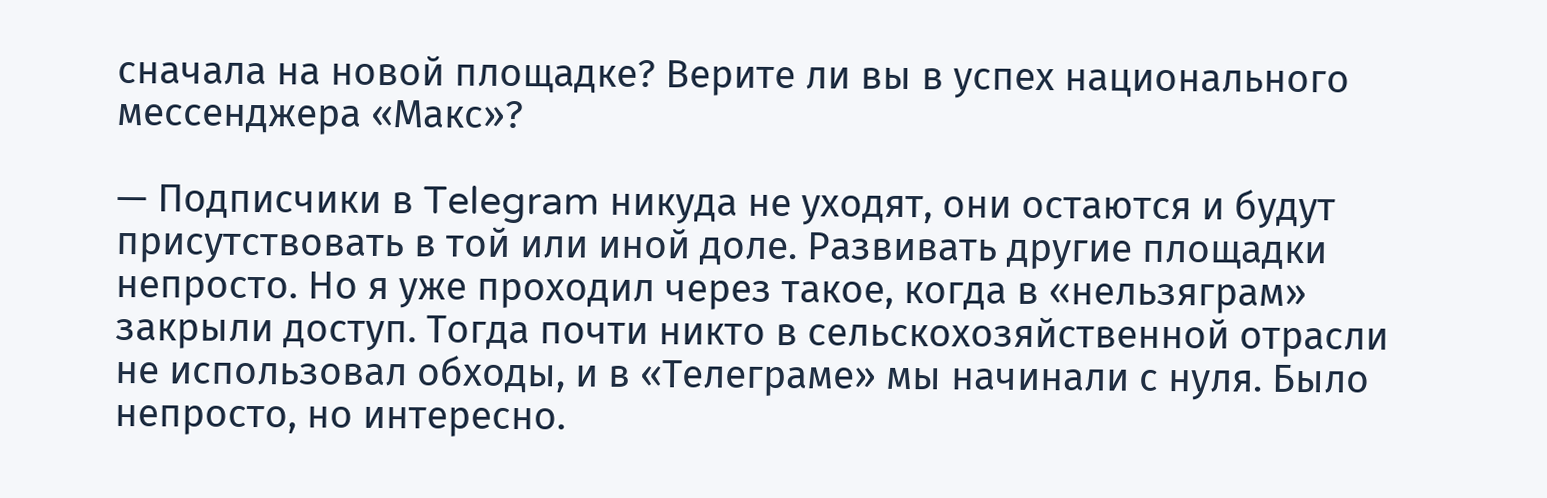сначала на новой площадке? Верите ли вы в успех национального мессенджера «Макс»?

— Подписчики в Telegram никуда не уходят, они остаются и будут присутствовать в той или иной доле. Развивать другие площадки непросто. Но я уже проходил через такое, когда в «нельзяграм» закрыли доступ. Тогда почти никто в сельскохозяйственной отрасли не использовал обходы, и в «Телеграме» мы начинали с нуля. Было непросто, но интересно.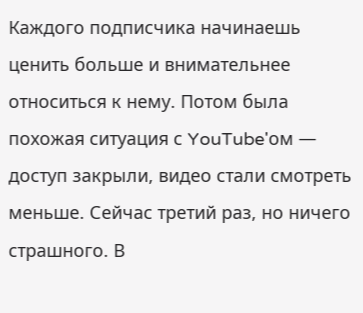Каждого подписчика начинаешь ценить больше и внимательнее относиться к нему. Потом была похожая ситуация с YouTube'ом — доступ закрыли, видео стали смотреть меньше. Сейчас третий раз, но ничего страшного. В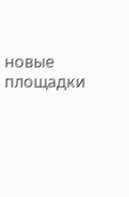новые площадки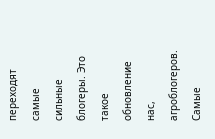переходят самые сильные блогеры. Это такое обновление нас, агроблогеров. Самые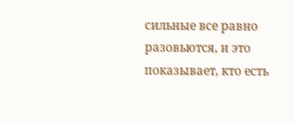сильные все равно разовьются, и это показывает, кто есть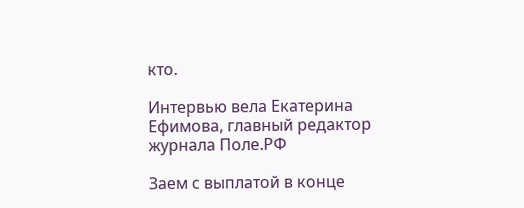кто.

Интервью вела Екатерина Ефимова, главный редактор журнала Поле.РФ

Заем с выплатой в конце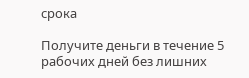срока

Получите деньги в течение 5 рабочих дней без лишних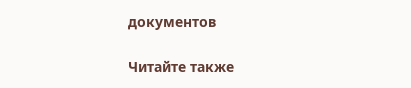документов

Читайте также